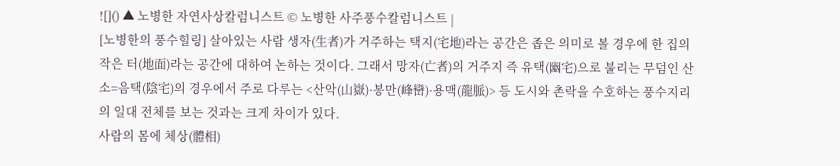![]() ▲ 노병한 자연사상칼럼니스트 © 노병한 사주풍수칼럼니스트 |
[노병한의 풍수힐링] 살아있는 사람 생자(生者)가 거주하는 택지(宅地)라는 공간은 좁은 의미로 볼 경우에 한 집의 작은 터(地面)라는 공간에 대하여 논하는 것이다. 그래서 망자(亡者)의 거주지 즉 유택(幽宅)으로 불리는 무덤인 산소=음택(陰宅)의 경우에서 주로 다루는 <산악(山嶽)·봉만(峰巒)·용맥(龍脈)> 등 도시와 촌락을 수호하는 풍수지리의 일대 전체를 보는 것과는 크게 차이가 있다.
사람의 몸에 체상(體相)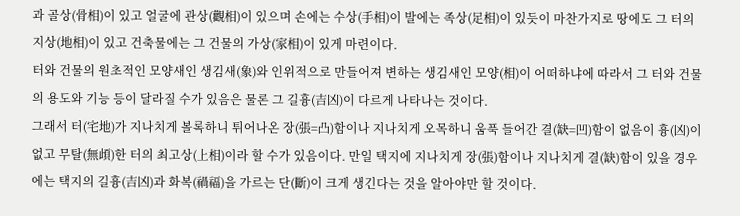과 골상(骨相)이 있고 얼굴에 관상(觀相)이 있으며 손에는 수상(手相)이 발에는 족상(足相)이 있듯이 마찬가지로 땅에도 그 터의 지상(地相)이 있고 건축물에는 그 건물의 가상(家相)이 있게 마련이다.
터와 건물의 원초적인 모양새인 생김새(象)와 인위적으로 만들어져 변하는 생김새인 모양(相)이 어떠하냐에 따라서 그 터와 건물의 용도와 기능 등이 달라질 수가 있음은 물론 그 길흉(吉凶)이 다르게 나타나는 것이다.
그래서 터(宅地)가 지나치게 볼록하니 튀어나온 장(張=凸)함이나 지나치게 오목하니 움푹 들어간 결(缺=凹)함이 없음이 흉(凶)이 없고 무탈(無頉)한 터의 최고상(上相)이라 할 수가 있음이다. 만일 택지에 지나치게 장(張)함이나 지나치게 결(缺)함이 있을 경우에는 택지의 길흉(吉凶)과 화복(禍福)을 가르는 단(斷)이 크게 생긴다는 것을 알아야만 할 것이다.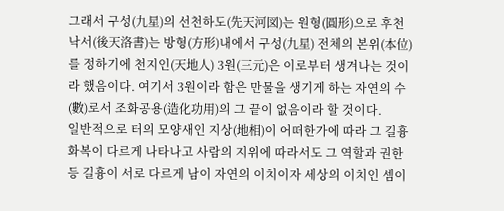그래서 구성(九星)의 선천하도(先天河図)는 원형(圓形)으로 후천낙서(後天洛書)는 방형(方形)내에서 구성(九星) 전체의 본위(本位)를 정하기에 천지인(天地人) 3원(三元)은 이로부터 생겨나는 것이라 했음이다. 여기서 3원이라 함은 만물을 생기게 하는 자연의 수(數)로서 조화공용(造化功用)의 그 끝이 없음이라 할 것이다.
일반적으로 터의 모양새인 지상(地相)이 어떠한가에 따라 그 길흉화복이 다르게 나타나고 사람의 지위에 따라서도 그 역할과 권한 등 길흉이 서로 다르게 남이 자연의 이치이자 세상의 이치인 셈이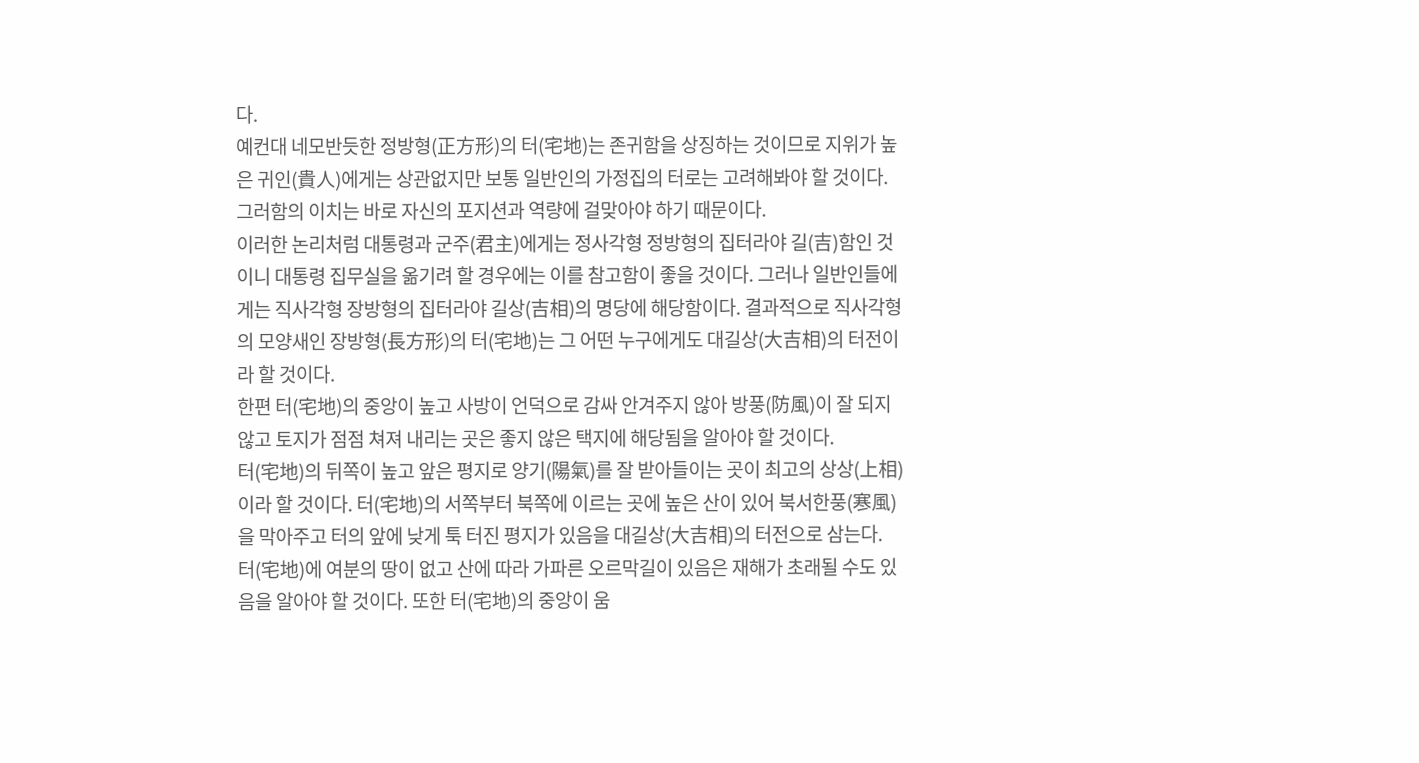다.
예컨대 네모반듯한 정방형(正方形)의 터(宅地)는 존귀함을 상징하는 것이므로 지위가 높은 귀인(貴人)에게는 상관없지만 보통 일반인의 가정집의 터로는 고려해봐야 할 것이다. 그러함의 이치는 바로 자신의 포지션과 역량에 걸맞아야 하기 때문이다.
이러한 논리처럼 대통령과 군주(君主)에게는 정사각형 정방형의 집터라야 길(吉)함인 것이니 대통령 집무실을 옮기려 할 경우에는 이를 참고함이 좋을 것이다. 그러나 일반인들에게는 직사각형 장방형의 집터라야 길상(吉相)의 명당에 해당함이다. 결과적으로 직사각형의 모양새인 장방형(長方形)의 터(宅地)는 그 어떤 누구에게도 대길상(大吉相)의 터전이라 할 것이다.
한편 터(宅地)의 중앙이 높고 사방이 언덕으로 감싸 안겨주지 않아 방풍(防風)이 잘 되지 않고 토지가 점점 쳐져 내리는 곳은 좋지 않은 택지에 해당됨을 알아야 할 것이다.
터(宅地)의 뒤쪽이 높고 앞은 평지로 양기(陽氣)를 잘 받아들이는 곳이 최고의 상상(上相)이라 할 것이다. 터(宅地)의 서쪽부터 북쪽에 이르는 곳에 높은 산이 있어 북서한풍(寒風)을 막아주고 터의 앞에 낮게 툭 터진 평지가 있음을 대길상(大吉相)의 터전으로 삼는다.
터(宅地)에 여분의 땅이 없고 산에 따라 가파른 오르막길이 있음은 재해가 초래될 수도 있음을 알아야 할 것이다. 또한 터(宅地)의 중앙이 움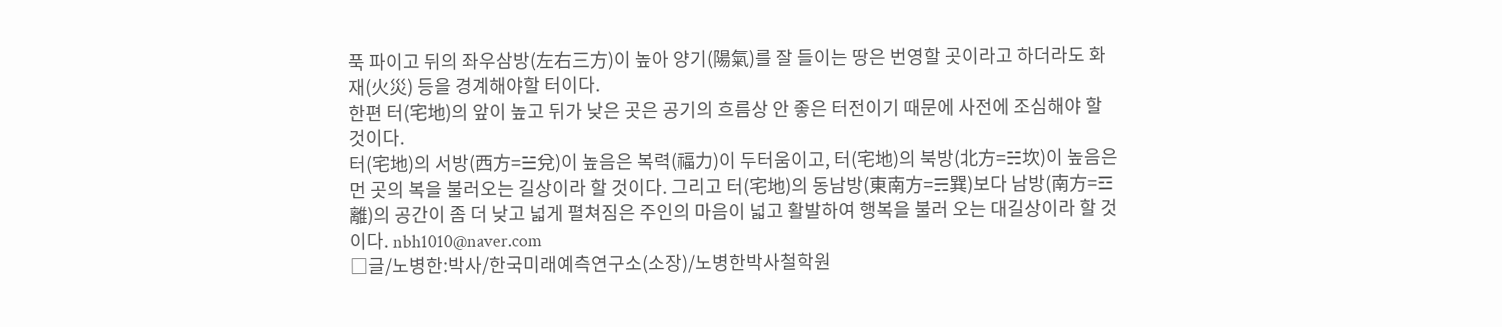푹 파이고 뒤의 좌우삼방(左右三方)이 높아 양기(陽氣)를 잘 들이는 땅은 번영할 곳이라고 하더라도 화재(火災) 등을 경계해야할 터이다.
한편 터(宅地)의 앞이 높고 뒤가 낮은 곳은 공기의 흐름상 안 좋은 터전이기 때문에 사전에 조심해야 할 것이다.
터(宅地)의 서방(西方=☱兌)이 높음은 복력(福力)이 두터움이고, 터(宅地)의 북방(北方=☵坎)이 높음은 먼 곳의 복을 불러오는 길상이라 할 것이다. 그리고 터(宅地)의 동남방(東南方=☴巽)보다 남방(南方=☲離)의 공간이 좀 더 낮고 넓게 펼쳐짐은 주인의 마음이 넓고 활발하여 행복을 불러 오는 대길상이라 할 것이다. nbh1010@naver.com
□글/노병한:박사/한국미래예측연구소(소장)/노병한박사철학원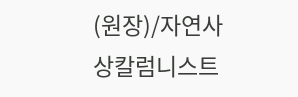(원장)/자연사상칼럼니스트